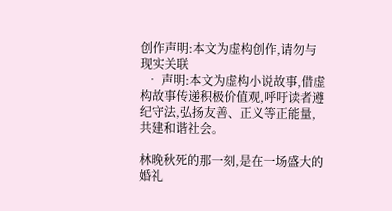创作声明:本文为虚构创作,请勿与现实关联
  • 声明:本文为虚构小说故事,借虚构故事传递积极价值观,呼吁读者遵纪守法,弘扬友善、正义等正能量,共建和谐社会。

林晚秋死的那一刻,是在一场盛大的婚礼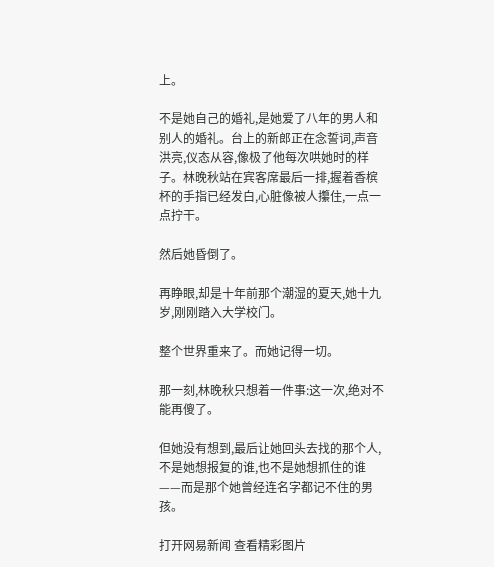上。

不是她自己的婚礼,是她爱了八年的男人和别人的婚礼。台上的新郎正在念誓词,声音洪亮,仪态从容,像极了他每次哄她时的样子。林晚秋站在宾客席最后一排,握着香槟杯的手指已经发白,心脏像被人攥住,一点一点拧干。

然后她昏倒了。

再睁眼,却是十年前那个潮湿的夏天,她十九岁,刚刚踏入大学校门。

整个世界重来了。而她记得一切。

那一刻,林晚秋只想着一件事:这一次,绝对不能再傻了。

但她没有想到,最后让她回头去找的那个人,不是她想报复的谁,也不是她想抓住的谁——而是那个她曾经连名字都记不住的男孩。

打开网易新闻 查看精彩图片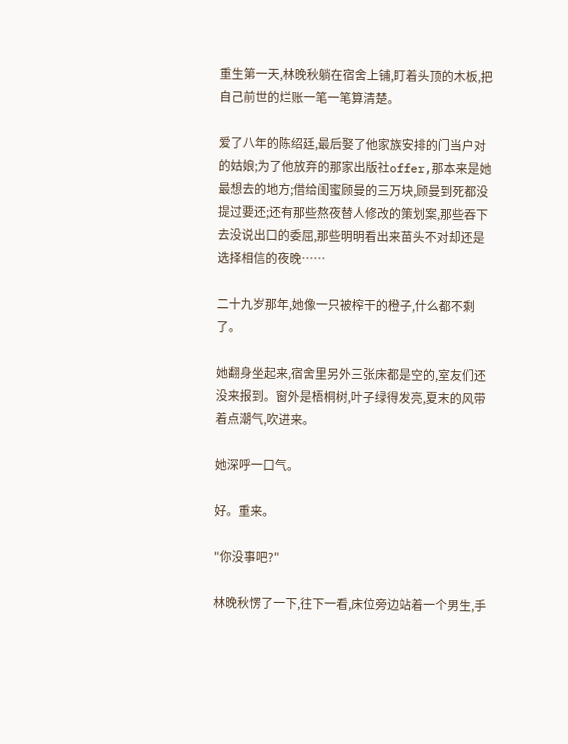重生第一天,林晚秋躺在宿舍上铺,盯着头顶的木板,把自己前世的烂账一笔一笔算清楚。

爱了八年的陈绍廷,最后娶了他家族安排的门当户对的姑娘;为了他放弃的那家出版社offer,那本来是她最想去的地方;借给闺蜜顾曼的三万块,顾曼到死都没提过要还;还有那些熬夜替人修改的策划案,那些吞下去没说出口的委屈,那些明明看出来苗头不对却还是选择相信的夜晚……

二十九岁那年,她像一只被榨干的橙子,什么都不剩了。

她翻身坐起来,宿舍里另外三张床都是空的,室友们还没来报到。窗外是梧桐树,叶子绿得发亮,夏末的风带着点潮气,吹进来。

她深呼一口气。

好。重来。

"你没事吧?"

林晚秋愣了一下,往下一看,床位旁边站着一个男生,手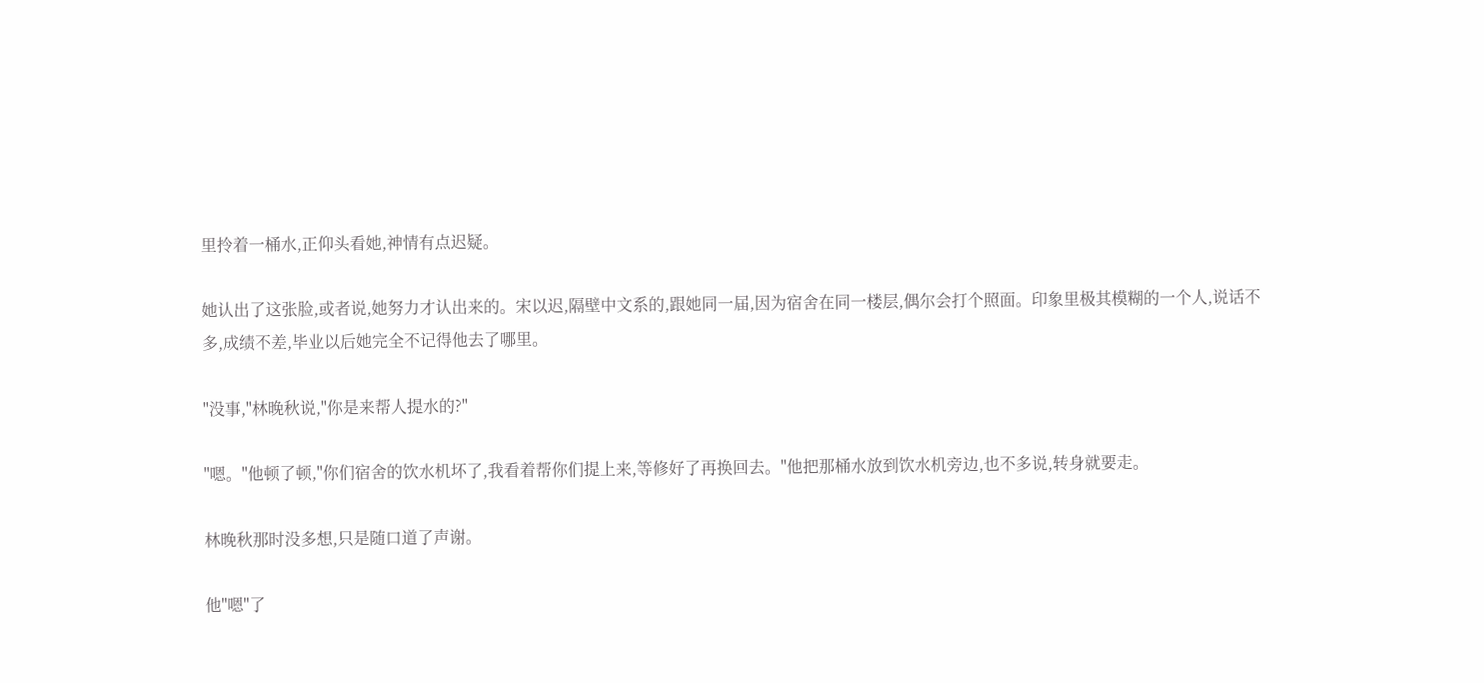里拎着一桶水,正仰头看她,神情有点迟疑。

她认出了这张脸,或者说,她努力才认出来的。宋以迟,隔壁中文系的,跟她同一届,因为宿舍在同一楼层,偶尔会打个照面。印象里极其模糊的一个人,说话不多,成绩不差,毕业以后她完全不记得他去了哪里。

"没事,"林晚秋说,"你是来帮人提水的?"

"嗯。"他顿了顿,"你们宿舍的饮水机坏了,我看着帮你们提上来,等修好了再换回去。"他把那桶水放到饮水机旁边,也不多说,转身就要走。

林晚秋那时没多想,只是随口道了声谢。

他"嗯"了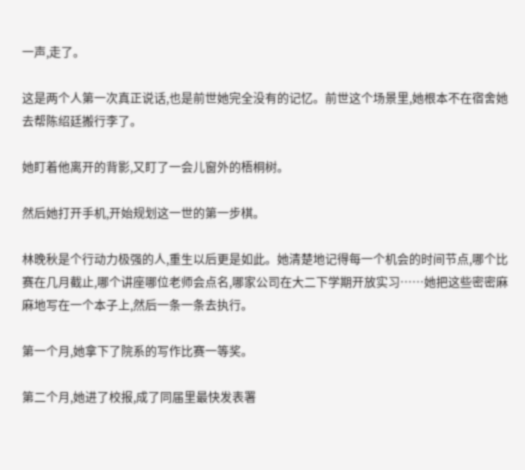一声,走了。

这是两个人第一次真正说话,也是前世她完全没有的记忆。前世这个场景里,她根本不在宿舍她去帮陈绍廷搬行李了。

她盯着他离开的背影,又盯了一会儿窗外的梧桐树。

然后她打开手机,开始规划这一世的第一步棋。

林晚秋是个行动力极强的人,重生以后更是如此。她清楚地记得每一个机会的时间节点,哪个比赛在几月截止,哪个讲座哪位老师会点名,哪家公司在大二下学期开放实习……她把这些密密麻麻地写在一个本子上,然后一条一条去执行。

第一个月,她拿下了院系的写作比赛一等奖。

第二个月,她进了校报,成了同届里最快发表署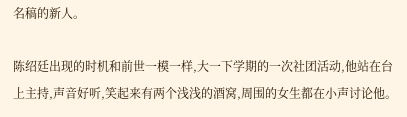名稿的新人。

陈绍廷出现的时机和前世一模一样,大一下学期的一次社团活动,他站在台上主持,声音好听,笑起来有两个浅浅的酒窝,周围的女生都在小声讨论他。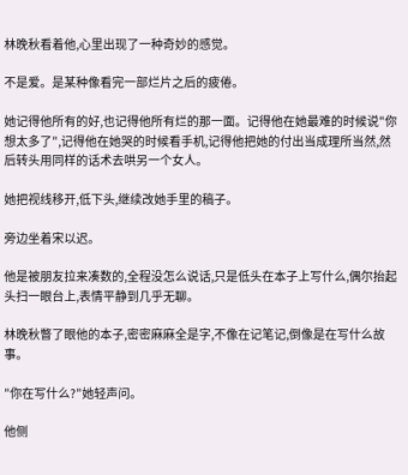林晚秋看着他,心里出现了一种奇妙的感觉。

不是爱。是某种像看完一部烂片之后的疲倦。

她记得他所有的好,也记得他所有烂的那一面。记得他在她最难的时候说"你想太多了",记得他在她哭的时候看手机,记得他把她的付出当成理所当然,然后转头用同样的话术去哄另一个女人。

她把视线移开,低下头,继续改她手里的稿子。

旁边坐着宋以迟。

他是被朋友拉来凑数的,全程没怎么说话,只是低头在本子上写什么,偶尔抬起头扫一眼台上,表情平静到几乎无聊。

林晚秋瞥了眼他的本子,密密麻麻全是字,不像在记笔记,倒像是在写什么故事。

"你在写什么?"她轻声问。

他侧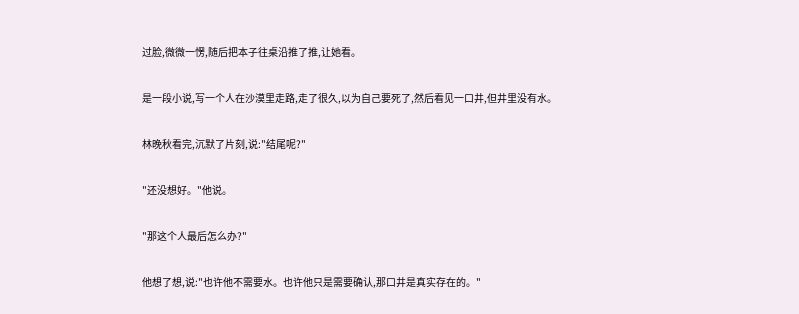过脸,微微一愣,随后把本子往桌沿推了推,让她看。

是一段小说,写一个人在沙漠里走路,走了很久,以为自己要死了,然后看见一口井,但井里没有水。

林晚秋看完,沉默了片刻,说:"结尾呢?"

"还没想好。"他说。

"那这个人最后怎么办?"

他想了想,说:"也许他不需要水。也许他只是需要确认,那口井是真实存在的。"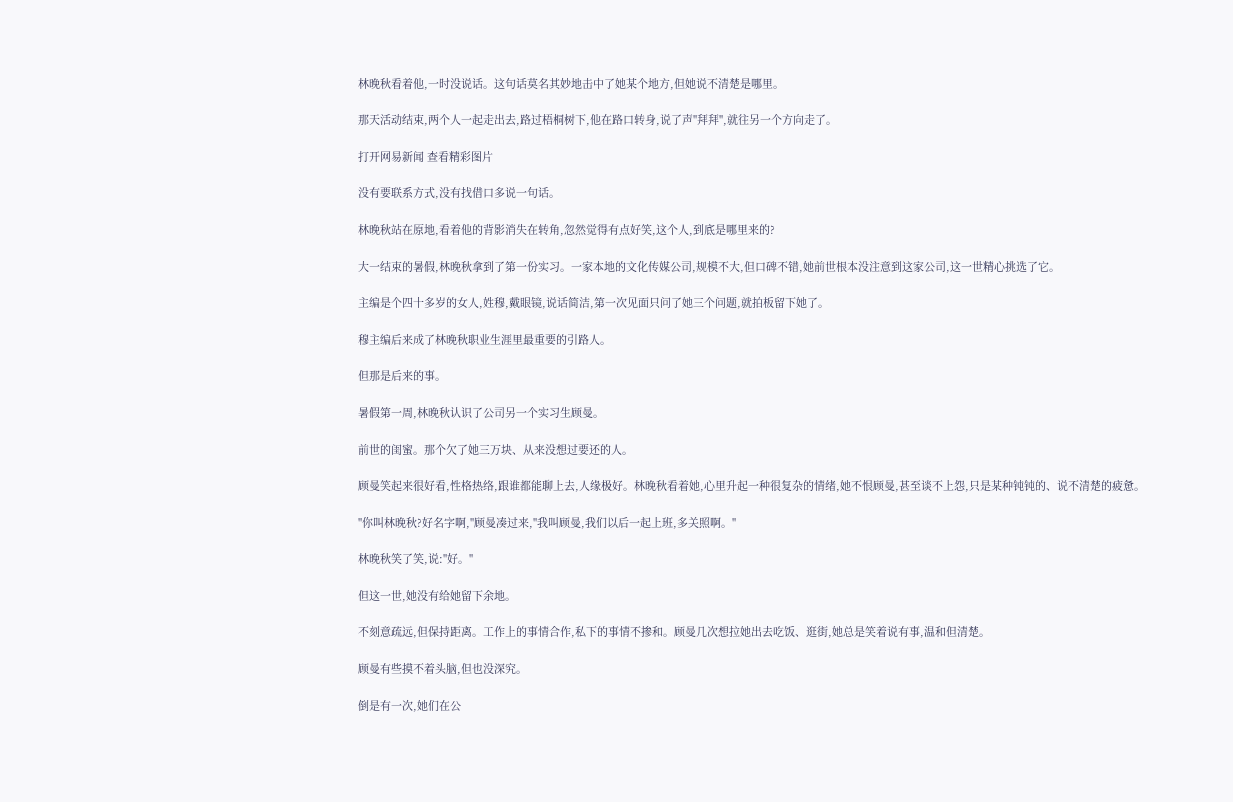林晚秋看着他,一时没说话。这句话莫名其妙地击中了她某个地方,但她说不清楚是哪里。

那天活动结束,两个人一起走出去,路过梧桐树下,他在路口转身,说了声"拜拜",就往另一个方向走了。

打开网易新闻 查看精彩图片

没有要联系方式,没有找借口多说一句话。

林晚秋站在原地,看着他的背影消失在转角,忽然觉得有点好笑,这个人,到底是哪里来的?

大一结束的暑假,林晚秋拿到了第一份实习。一家本地的文化传媒公司,规模不大,但口碑不错,她前世根本没注意到这家公司,这一世精心挑选了它。

主编是个四十多岁的女人,姓穆,戴眼镜,说话简洁,第一次见面只问了她三个问题,就拍板留下她了。

穆主编后来成了林晚秋职业生涯里最重要的引路人。

但那是后来的事。

暑假第一周,林晚秋认识了公司另一个实习生顾曼。

前世的闺蜜。那个欠了她三万块、从来没想过要还的人。

顾曼笑起来很好看,性格热络,跟谁都能聊上去,人缘极好。林晚秋看着她,心里升起一种很复杂的情绪,她不恨顾曼,甚至谈不上怨,只是某种钝钝的、说不清楚的疲惫。

"你叫林晚秋?好名字啊,"顾曼凑过来,"我叫顾曼,我们以后一起上班,多关照啊。"

林晚秋笑了笑,说:"好。"

但这一世,她没有给她留下余地。

不刻意疏远,但保持距离。工作上的事情合作,私下的事情不掺和。顾曼几次想拉她出去吃饭、逛街,她总是笑着说有事,温和但清楚。

顾曼有些摸不着头脑,但也没深究。

倒是有一次,她们在公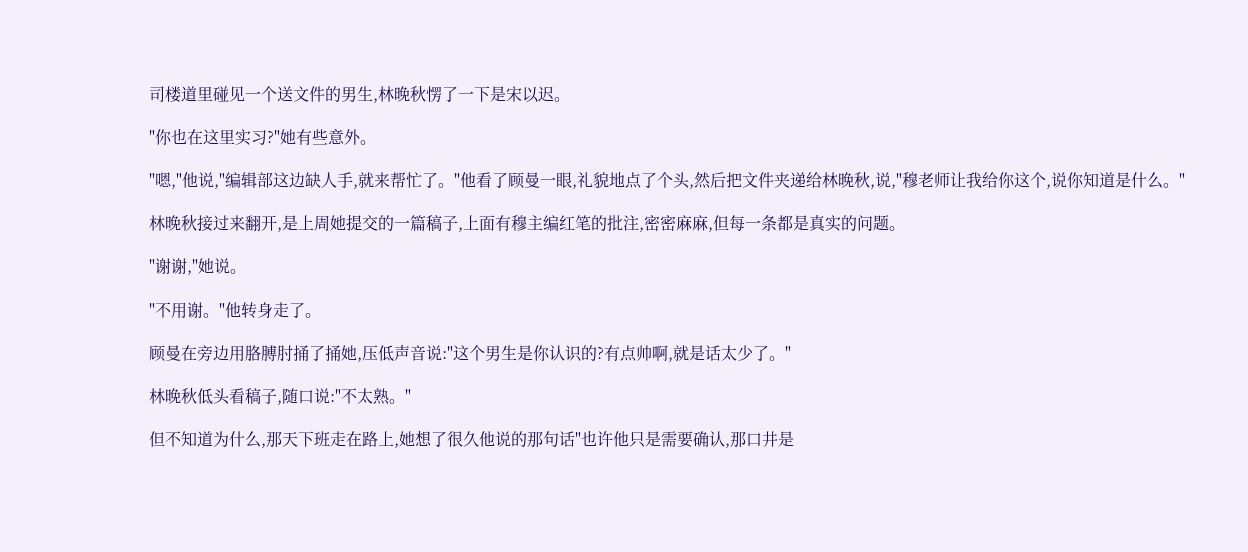司楼道里碰见一个送文件的男生,林晚秋愣了一下是宋以迟。

"你也在这里实习?"她有些意外。

"嗯,"他说,"编辑部这边缺人手,就来帮忙了。"他看了顾曼一眼,礼貌地点了个头,然后把文件夹递给林晚秋,说,"穆老师让我给你这个,说你知道是什么。"

林晚秋接过来翻开,是上周她提交的一篇稿子,上面有穆主编红笔的批注,密密麻麻,但每一条都是真实的问题。

"谢谢,"她说。

"不用谢。"他转身走了。

顾曼在旁边用胳膊肘捅了捅她,压低声音说:"这个男生是你认识的?有点帅啊,就是话太少了。"

林晚秋低头看稿子,随口说:"不太熟。"

但不知道为什么,那天下班走在路上,她想了很久他说的那句话"也许他只是需要确认,那口井是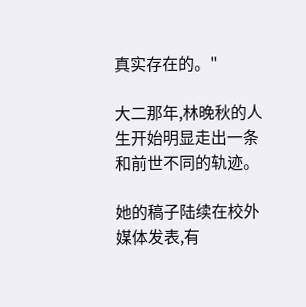真实存在的。"

大二那年,林晚秋的人生开始明显走出一条和前世不同的轨迹。

她的稿子陆续在校外媒体发表,有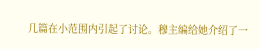几篇在小范围内引起了讨论。穆主编给她介绍了一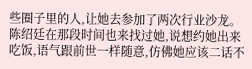些圈子里的人,让她去参加了两次行业沙龙。陈绍廷在那段时间也来找过她,说想约她出来吃饭,语气跟前世一样随意,仿佛她应该二话不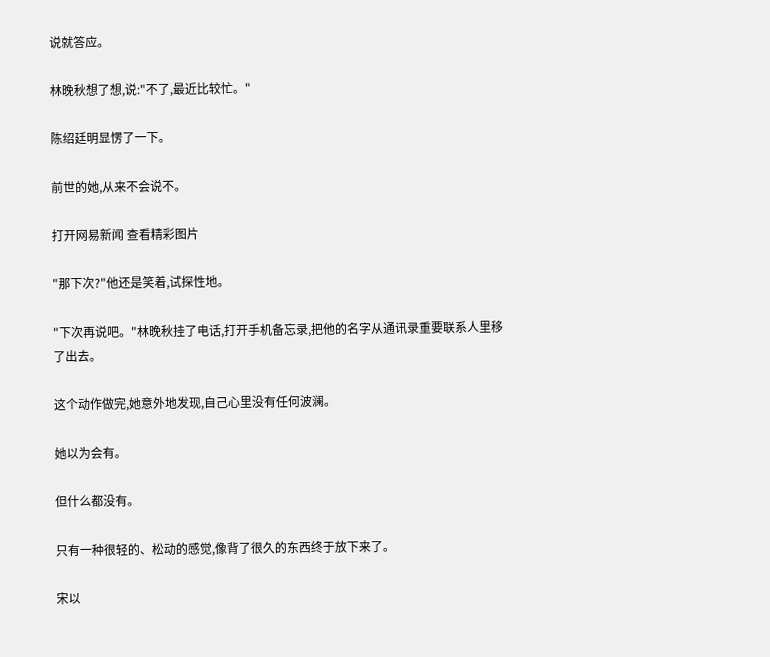说就答应。

林晚秋想了想,说:"不了,最近比较忙。"

陈绍廷明显愣了一下。

前世的她,从来不会说不。

打开网易新闻 查看精彩图片

"那下次?"他还是笑着,试探性地。

"下次再说吧。"林晚秋挂了电话,打开手机备忘录,把他的名字从通讯录重要联系人里移了出去。

这个动作做完,她意外地发现,自己心里没有任何波澜。

她以为会有。

但什么都没有。

只有一种很轻的、松动的感觉,像背了很久的东西终于放下来了。

宋以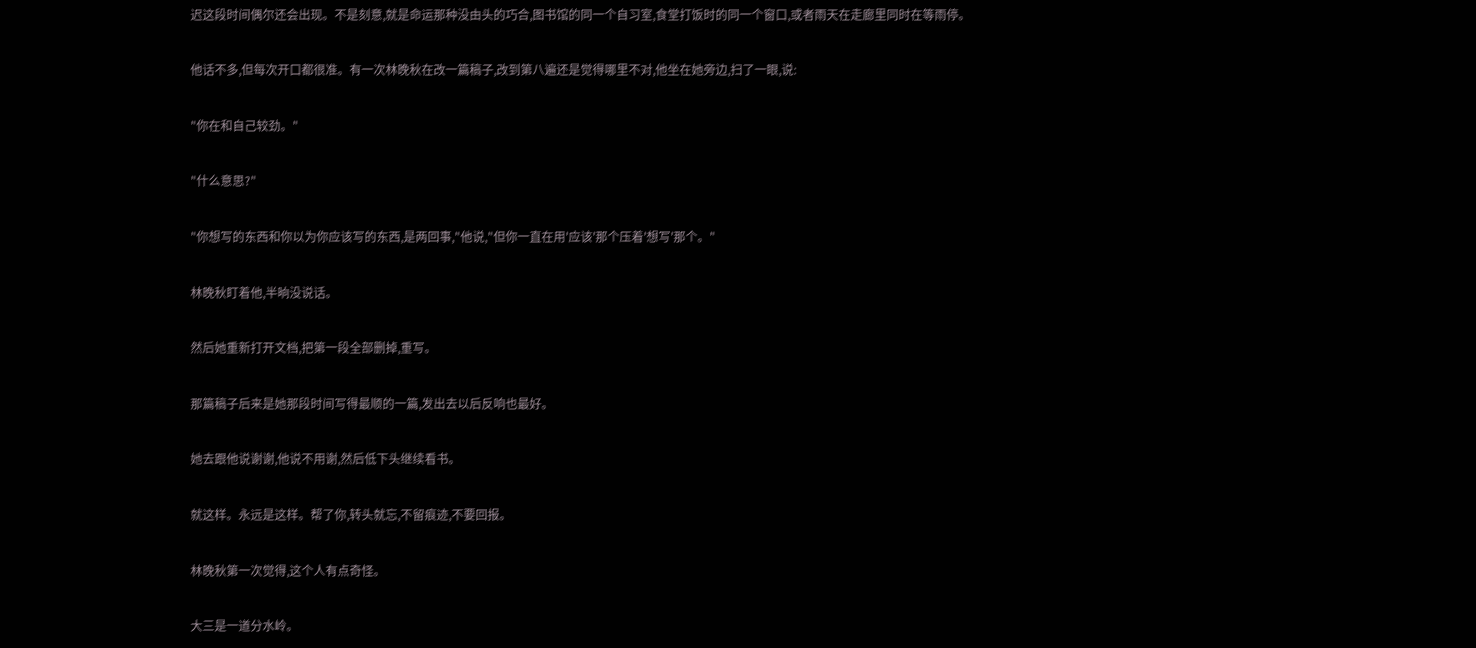迟这段时间偶尔还会出现。不是刻意,就是命运那种没由头的巧合,图书馆的同一个自习室,食堂打饭时的同一个窗口,或者雨天在走廊里同时在等雨停。

他话不多,但每次开口都很准。有一次林晚秋在改一篇稿子,改到第八遍还是觉得哪里不对,他坐在她旁边,扫了一眼,说:

"你在和自己较劲。"

"什么意思?"

"你想写的东西和你以为你应该写的东西,是两回事,"他说,"但你一直在用'应该'那个压着'想写'那个。"

林晚秋盯着他,半晌没说话。

然后她重新打开文档,把第一段全部删掉,重写。

那篇稿子后来是她那段时间写得最顺的一篇,发出去以后反响也最好。

她去跟他说谢谢,他说不用谢,然后低下头继续看书。

就这样。永远是这样。帮了你,转头就忘,不留痕迹,不要回报。

林晚秋第一次觉得,这个人有点奇怪。

大三是一道分水岭。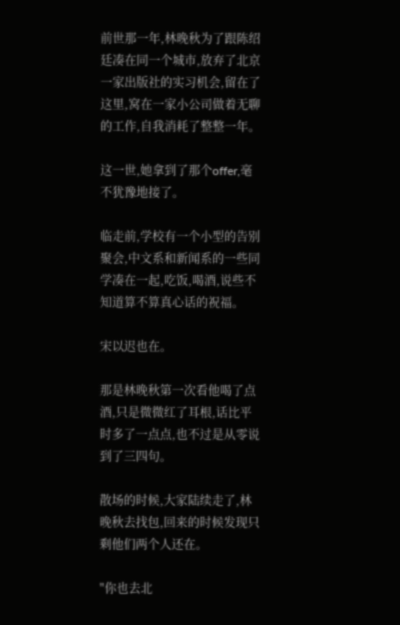前世那一年,林晚秋为了跟陈绍廷凑在同一个城市,放弃了北京一家出版社的实习机会,留在了这里,窝在一家小公司做着无聊的工作,自我消耗了整整一年。

这一世,她拿到了那个offer,毫不犹豫地接了。

临走前,学校有一个小型的告别聚会,中文系和新闻系的一些同学凑在一起,吃饭,喝酒,说些不知道算不算真心话的祝福。

宋以迟也在。

那是林晚秋第一次看他喝了点酒,只是微微红了耳根,话比平时多了一点点,也不过是从零说到了三四句。

散场的时候,大家陆续走了,林晚秋去找包,回来的时候发现只剩他们两个人还在。

"你也去北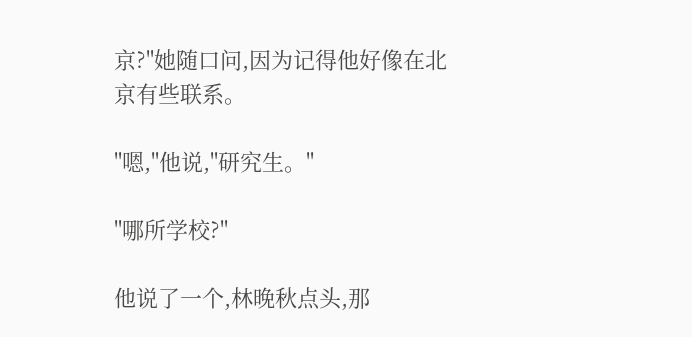京?"她随口问,因为记得他好像在北京有些联系。

"嗯,"他说,"研究生。"

"哪所学校?"

他说了一个,林晚秋点头,那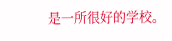是一所很好的学校。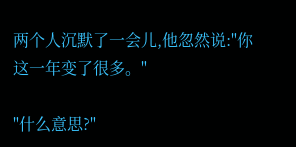两个人沉默了一会儿,他忽然说:"你这一年变了很多。"

"什么意思?"